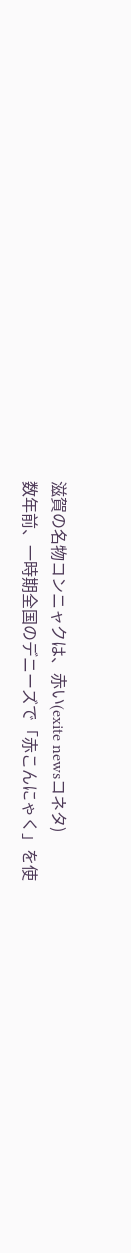滋賀の名物コンニャクは、赤い(exite newsコネタ)
数年前、一時期全国のデニーズで「赤こんにゃく」を使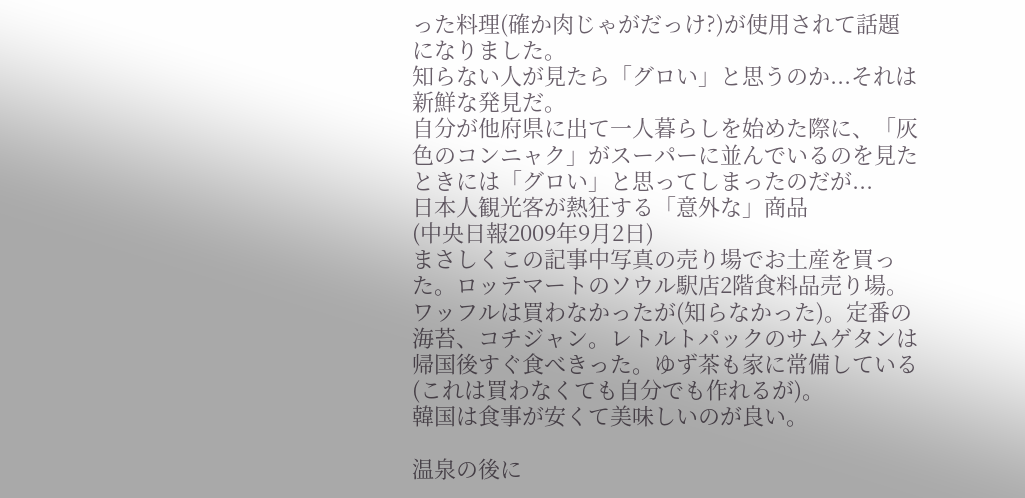った料理(確か肉じゃがだっけ?)が使用されて話題になりました。
知らない人が見たら「グロい」と思うのか...それは新鮮な発見だ。
自分が他府県に出て一人暮らしを始めた際に、「灰色のコンニャク」がスーパーに並んでいるのを見たときには「グロい」と思ってしまったのだが...
日本人観光客が熱狂する「意外な」商品
(中央日報2009年9月2日)
まさしくこの記事中写真の売り場でお土産を買った。ロッテマートのソウル駅店2階食料品売り場。
ワッフルは買わなかったが(知らなかった)。定番の海苔、コチジャン。レトルトパックのサムゲタンは帰国後すぐ食べきった。ゆず茶も家に常備している(これは買わなくても自分でも作れるが)。
韓国は食事が安くて美味しいのが良い。

温泉の後に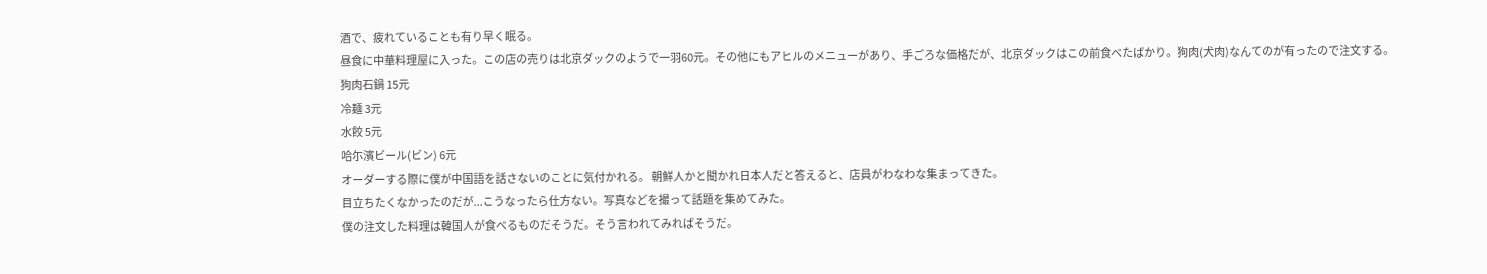酒で、疲れていることも有り早く眠る。
昼食に中華料理屋に入った。この店の売りは北京ダックのようで一羽60元。その他にもアヒルのメニューがあり、手ごろな価格だが、北京ダックはこの前食べたばかり。狗肉(犬肉)なんてのが有ったので注文する。
狗肉石鍋 15元
冷麺 3元
水餃 5元
哈尓濱ビール(ビン) 6元
オーダーする際に僕が中国語を話さないのことに気付かれる。 朝鮮人かと聞かれ日本人だと答えると、店員がわなわな集まってきた。
目立ちたくなかったのだが...こうなったら仕方ない。写真などを撮って話題を集めてみた。
僕の注文した料理は韓国人が食べるものだそうだ。そう言われてみればそうだ。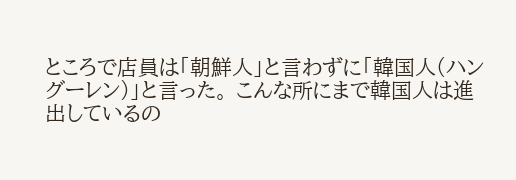ところで店員は「朝鮮人」と言わずに「韓国人(ハングーレン)」と言った。 こんな所にまで韓国人は進出しているの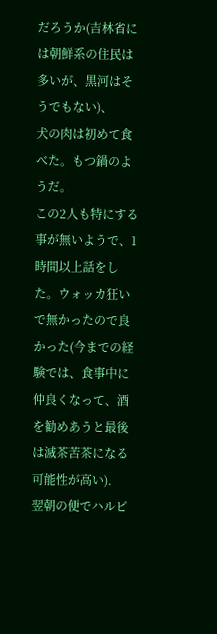だろうか(吉林省には朝鮮系の住民は多いが、黒河はそうでもない)、
犬の肉は初めて食べた。もつ鍋のようだ。
この2人も特にする事が無いようで、1時間以上話をした。ウォッカ狂いで無かったので良かった(今までの経験では、食事中に仲良くなって、酒を勧めあうと最後は滅茶苦茶になる可能性が高い).
翌朝の便でハルピ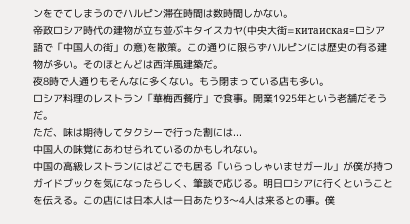ンをでてしまうのでハルピン滞在時間は数時間しかない。
帝政ロシア時代の建物が立ち並ぶキタイスカヤ(中央大街=китаиская=ロシア語で「中国人の街」の意)を散策。この通りに限らずハルピンには歴史の有る建物が多い。そのほとんどは西洋風建築だ。
夜8時で人通りもそんなに多くない。もう閉まっている店も多い。
ロシア料理のレストラン「華梅西餐庁」で食事。開業1925年という老舗だそうだ。
ただ、味は期待してタクシーで行った割には...
中国人の味覚にあわせられているのかもしれない。
中国の高級レストランにはどこでも居る「いらっしゃいませガール」が僕が持つガイドブックを気になったらしく、筆談で応じる。明日ロシアに行くということを伝える。この店には日本人は一日あたり3〜4人は来るとの事。僕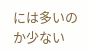には多いのか少ない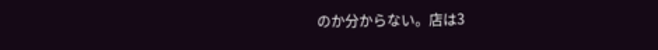のか分からない。店は3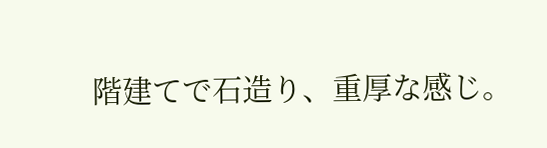階建てで石造り、重厚な感じ。